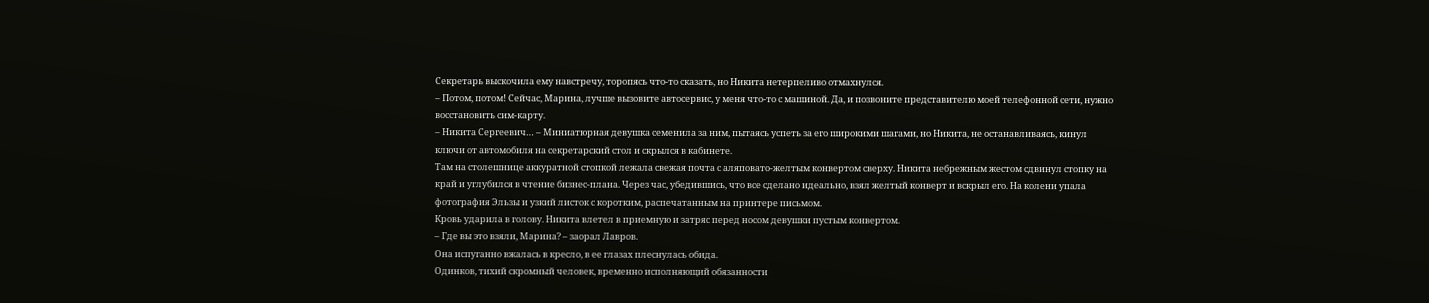Секретарь выскочила ему навстречу, торопясь что-то сказать, но Никита нетерпеливо отмахнулся.
– Потом, потом! Сейчас, Марина, лучше вызовите автосервис, у меня что-то с машиной. Да, и позвоните представителю моей телефонной сети, нужно восстановить сим-карту.
– Никита Сергеевич… – Миниатюрная девушка семенила за ним, пытаясь успеть за его широкими шагами, но Никита, не останавливаясь, кинул ключи от автомобиля на секретарский стол и скрылся в кабинете.
Там на столешнице аккуратной стопкой лежала свежая почта с аляповато-желтым конвертом сверху. Никита небрежным жестом сдвинул стопку на край и углубился в чтение бизнес-плана. Через час, убедившись, что все сделано идеально, взял желтый конверт и вскрыл его. На колени упала фотография Эльзы и узкий листок с коротким, распечатанным на принтере письмом.
Кровь ударила в голову. Никита влетел в приемную и затряс перед носом девушки пустым конвертом.
– Где вы это взяли, Марина? – заорал Лавров.
Она испуганно вжалась в кресло, в ее глазах плеснулась обида.
Одинков, тихий скромный человек, временно исполняющий обязанности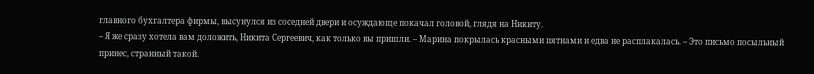главного бухгалтера фирмы, высунулся из соседней двери и осуждающе покачал головой, глядя на Никиту.
– Я же сразу хотела вам доложить, Никита Сергеевич, как только вы пришли. – Марина покрылась красными пятнами и едва не расплакалась. – Это письмо посыльный принес, странный такой.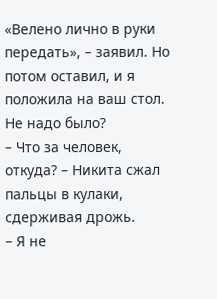«Велено лично в руки передать», – заявил. Но потом оставил, и я положила на ваш стол. Не надо было?
– Что за человек, откуда? – Никита сжал пальцы в кулаки, сдерживая дрожь.
– Я не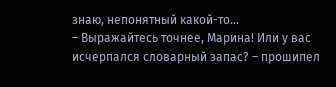знаю, непонятный какой-то…
– Выражайтесь точнее, Марина! Или у вас исчерпался словарный запас? – прошипел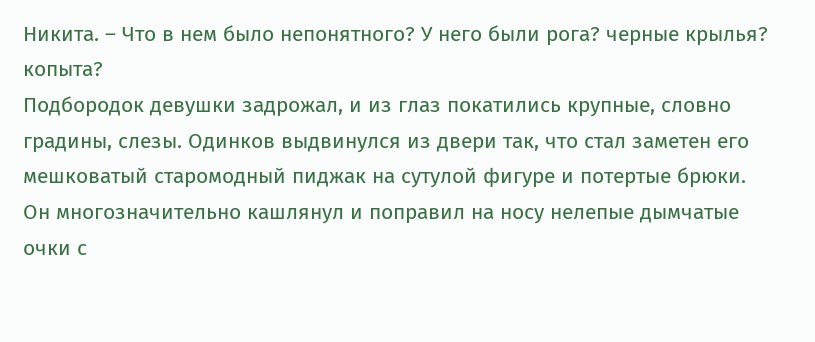Никита. – Что в нем было непонятного? У него были рога? черные крылья? копыта?
Подбородок девушки задрожал, и из глаз покатились крупные, словно градины, слезы. Одинков выдвинулся из двери так, что стал заметен его мешковатый старомодный пиджак на сутулой фигуре и потертые брюки. Он многозначительно кашлянул и поправил на носу нелепые дымчатые очки с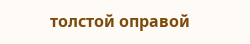толстой оправой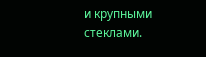и крупными стеклами.